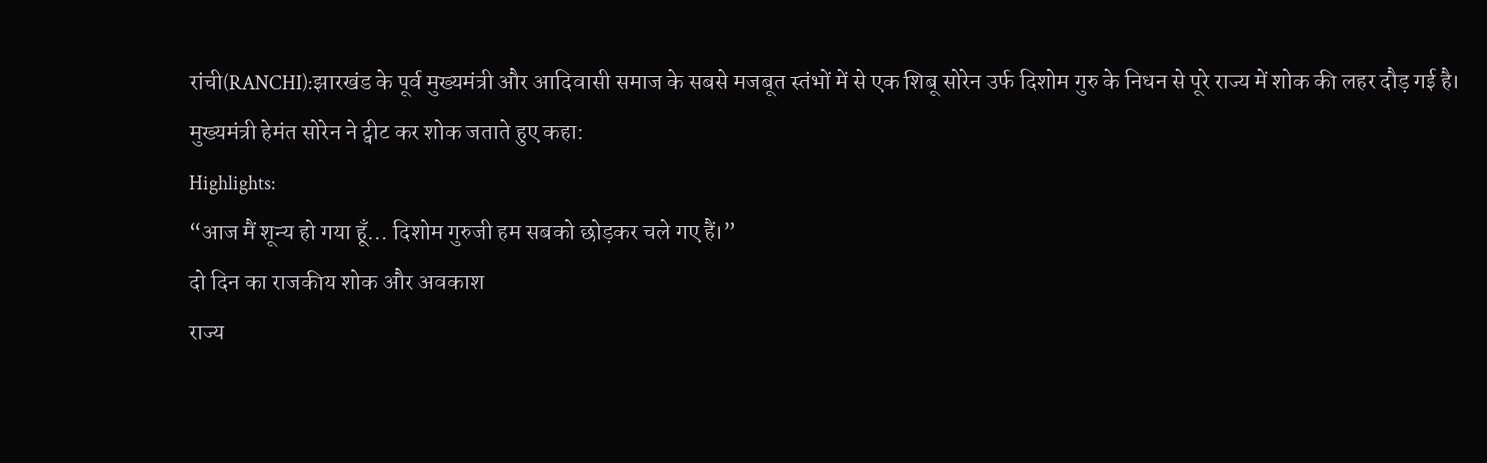रांची(RANCHI):झारखंड के पूर्व मुख्यमंत्री और आदिवासी समाज के सबसे मजबूत स्तंभों में से एक शिबू सोरेन उर्फ दिशोम गुरु के निधन से पूरे राज्य में शोक की लहर दौड़ गई है।
मुख्यमंत्री हेमंत सोरेन ने ट्वीट कर शोक जताते हुए कहा:
Highlights:
“आज मैं शून्य हो गया हूँ… दिशोम गुरुजी हम सबको छोड़कर चले गए हैं।”
दो दिन का राजकीय शोक और अवकाश
राज्य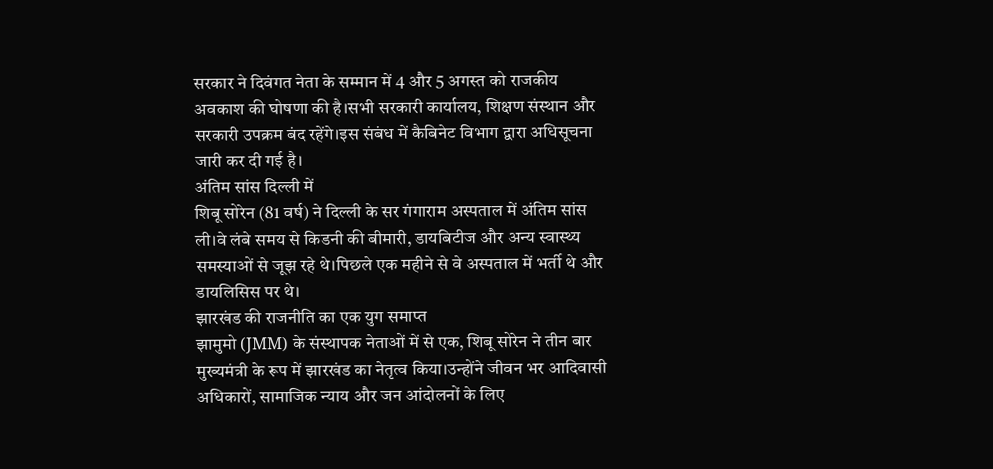सरकार ने दिवंगत नेता के सम्मान में 4 और 5 अगस्त को राजकीय अवकाश की घोषणा की है।सभी सरकारी कार्यालय, शिक्षण संस्थान और सरकारी उपक्रम बंद रहेंगे।इस संबंध में कैबिनेट विभाग द्वारा अधिसूचना जारी कर दी गई है।
अंतिम सांस दिल्ली में
शिबू सोरेन (81 वर्ष) ने दिल्ली के सर गंगाराम अस्पताल में अंतिम सांस ली।वे लंबे समय से किडनी की बीमारी, डायबिटीज और अन्य स्वास्थ्य समस्याओं से जूझ रहे थे।पिछले एक महीने से वे अस्पताल में भर्ती थे और डायलिसिस पर थे।
झारखंड की राजनीति का एक युग समाप्त
झामुमो (JMM) के संस्थापक नेताओं में से एक, शिबू सोरेन ने तीन बार मुख्यमंत्री के रूप में झारखंड का नेतृत्व किया।उन्होंने जीवन भर आदिवासी अधिकारों, सामाजिक न्याय और जन आंदोलनों के लिए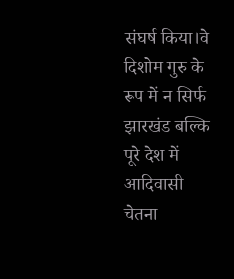संघर्ष किया।वे दिशोम गुरु के रूप में न सिर्फ झारखंड बल्कि पूरे देश में आदिवासी चेतना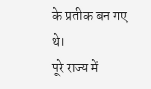के प्रतीक बन गए थे।
पूरे राज्य में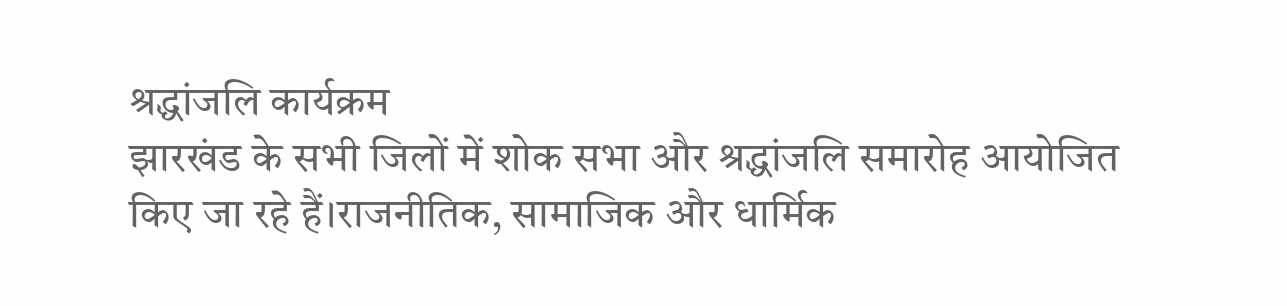श्रद्धांजलि कार्यक्रम
झारखंड के सभी जिलों में शोक सभा और श्रद्धांजलि समारोह आयोजित किए जा रहे हैं।राजनीतिक, सामाजिक और धार्मिक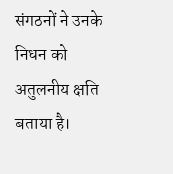संगठनों ने उनके निधन को अतुलनीय क्षति बताया है।